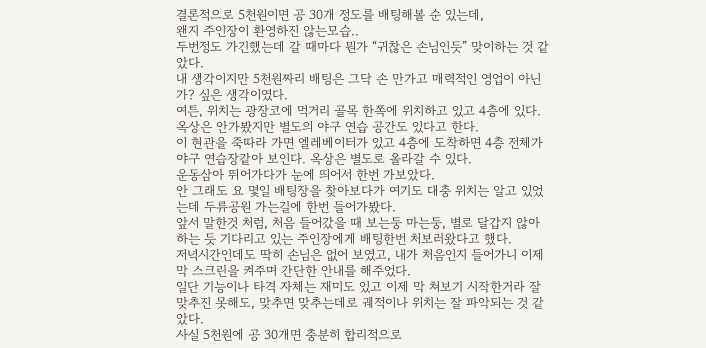결론적으로 5천원이면 공 30개 정도를 배팅해볼 순 있는데,
왠지 주인장이 환영하진 않는모습..
두번정도 가긴했는데 갈 때마다 뭔가 “귀찮은 손님인듯” 맞이하는 것 같았다.
내 생각이지만 5천원짜리 배팅은 그닥 손 만가고 매력적인 영업이 아닌가? 싶은 생각이였다.
여튼, 위치는 광장코에 먹거리 골목 한쪽에 위치하고 있고 4층에 있다.
옥상은 안가봤지만 별도의 야구 연습 공간도 있다고 한다.
이 현관을 죽따라 가면 엘레베이터가 있고 4층에 도착하면 4층 전체가 야구 연습장같아 보인다. 옥상은 별도로 올라갈 수 있다.
운동삼아 뛰어가다가 눈에 띄어서 한번 가보았다.
안 그래도 요 몇일 배팅장을 찾아보다가 여기도 대충 위치는 알고 있었는데 두류공원 가는길에 한번 들어가봤다.
앞서 말한것 처럼, 처음 들어갔을 때 보는둥 마는둥, 별로 달갑지 않아하는 듯 기다리고 있는 주인장에게 배팅한번 처보러왔다고 했다.
저녁시간인데도 딱히 손님은 없어 보였고, 내가 처음인지 들어가니 이제 막 스크린을 켜주며 간단한 안내를 해주었다.
일단 기능이나 타격 자체는 재미도 있고 이제 막 쳐보기 시작한거라 잘 맞추진 못해도, 맞추면 맞추는데로 궤적이나 위치는 잘 파악되는 것 같았다.
사실 5천원에 공 30개면 충분히 합리적으로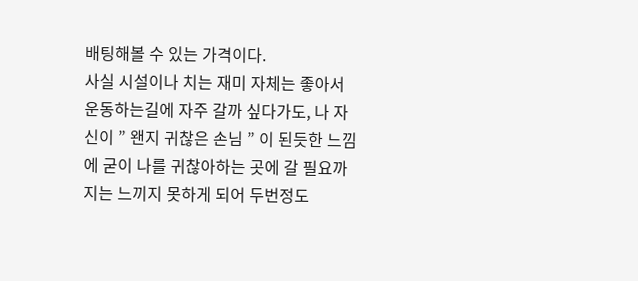배팅해볼 수 있는 가격이다.
사실 시설이나 치는 재미 자체는 좋아서 운동하는길에 자주 갈까 싶다가도, 나 자신이 ” 왠지 귀찮은 손님 ” 이 된듯한 느낌에 굳이 나를 귀찮아하는 곳에 갈 필요까지는 느끼지 못하게 되어 두번정도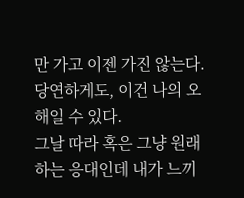만 가고 이젠 가진 않는다.
당연하게도, 이건 나의 오해일 수 있다.
그날 따라 혹은 그냥 원래 하는 응대인데 내가 느끼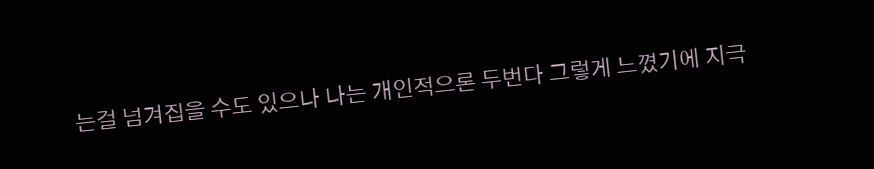는걸 넘겨집을 수도 있으나 나는 개인적으론 두번다 그렇게 느꼈기에 지극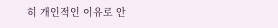히 개인적인 이유로 안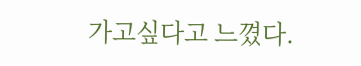가고싶다고 느꼈다.